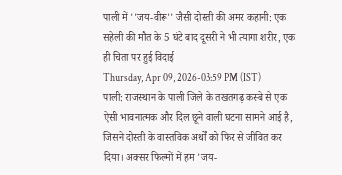पाली में ''जय-वीरू'' जैसी दोस्ती की अमर कहानी: एक सहेली की मौत के 5 घंटे बाद दूसरी ने भी त्यागा शरीर, एक ही चिता पर हुई विदाई
Thursday, Apr 09, 2026-03:59 PM (IST)
पाली: राजस्थान के पाली जिले के तखतगढ़ कस्बे से एक ऐसी भावनात्मक और दिल छूने वाली घटना सामने आई है, जिसने दोस्ती के वास्तविक अर्थों को फिर से जीवित कर दिया। अक्सर फिल्मों में हम 'जय-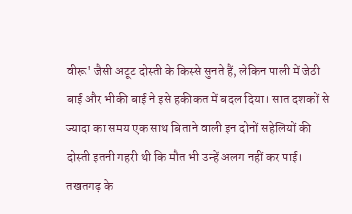वीरू' जैसी अटूट दोस्ती के किस्से सुनते हैं, लेकिन पाली में जेठी बाई और भीकी बाई ने इसे हकीकत में बदल दिया। सात दशकों से ज्यादा का समय एक साथ बिताने वाली इन दोनों सहेलियों की दोस्ती इतनी गहरी थी कि मौत भी उन्हें अलग नहीं कर पाई।
तखतगढ़ के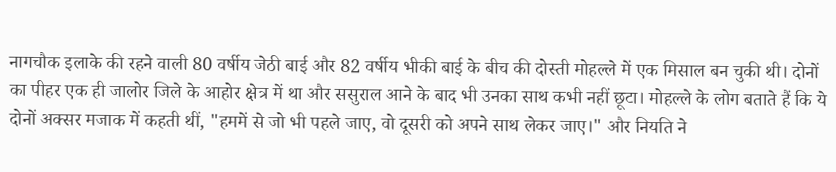नागचौक इलाके की रहने वाली 80 वर्षीय जेठी बाई और 82 वर्षीय भीकी बाई के बीच की दोस्ती मोहल्ले में एक मिसाल बन चुकी थी। दोनों का पीहर एक ही जालोर जिले के आहोर क्षेत्र में था और ससुराल आने के बाद भी उनका साथ कभी नहीं छूटा। मोहल्ले के लोग बताते हैं कि ये दोनों अक्सर मजाक में कहती थीं, "हममें से जो भी पहले जाए, वो दूसरी को अपने साथ लेकर जाए।" और नियति ने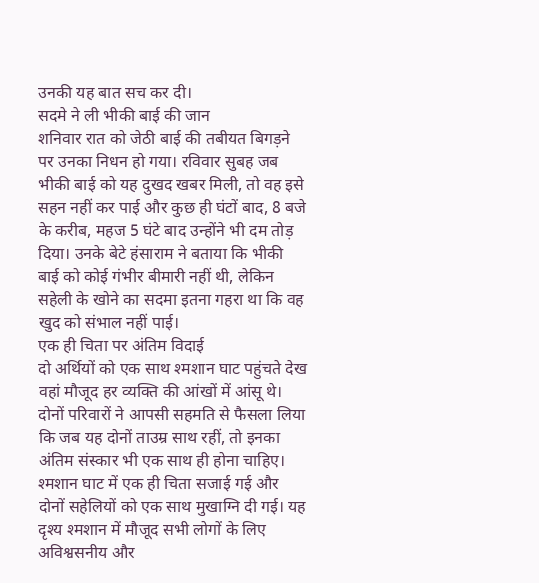उनकी यह बात सच कर दी।
सदमे ने ली भीकी बाई की जान
शनिवार रात को जेठी बाई की तबीयत बिगड़ने पर उनका निधन हो गया। रविवार सुबह जब भीकी बाई को यह दुखद खबर मिली, तो वह इसे सहन नहीं कर पाई और कुछ ही घंटों बाद, 8 बजे के करीब, महज 5 घंटे बाद उन्होंने भी दम तोड़ दिया। उनके बेटे हंसाराम ने बताया कि भीकी बाई को कोई गंभीर बीमारी नहीं थी, लेकिन सहेली के खोने का सदमा इतना गहरा था कि वह खुद को संभाल नहीं पाई।
एक ही चिता पर अंतिम विदाई
दो अर्थियों को एक साथ श्मशान घाट पहुंचते देख वहां मौजूद हर व्यक्ति की आंखों में आंसू थे। दोनों परिवारों ने आपसी सहमति से फैसला लिया कि जब यह दोनों ताउम्र साथ रहीं, तो इनका अंतिम संस्कार भी एक साथ ही होना चाहिए। श्मशान घाट में एक ही चिता सजाई गई और दोनों सहेलियों को एक साथ मुखाग्नि दी गई। यह दृश्य श्मशान में मौजूद सभी लोगों के लिए अविश्वसनीय और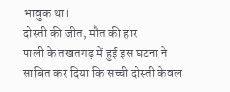भावुक था।
दोस्ती की जीत, मौत की हार
पाली के तखतगढ़ में हुई इस घटना ने साबित कर दिया कि सच्ची दोस्ती केवल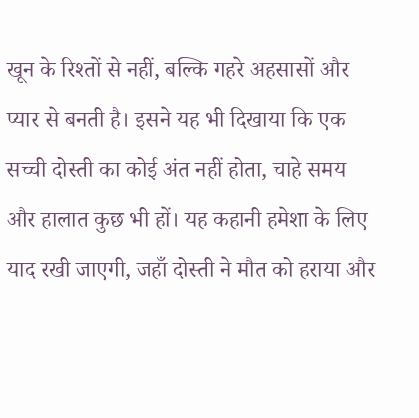खून के रिश्तों से नहीं, बल्कि गहरे अहसासों और प्यार से बनती है। इसने यह भी दिखाया कि एक सच्ची दोस्ती का कोई अंत नहीं होता, चाहे समय और हालात कुछ भी हों। यह कहानी हमेशा के लिए याद रखी जाएगी, जहाँ दोस्ती ने मौत को हराया और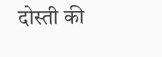दोस्ती की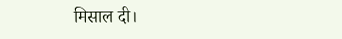मिसाल दी।